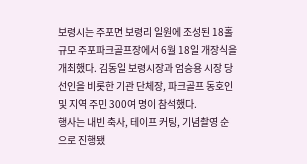보령시는 주포면 보령리 일원에 조성된 18홀 규모 주포파크골프장에서 6월 18일 개장식을 개최했다. 김동일 보령시장과 엄승용 시장 당선인을 비롯한 기관 단체장, 파크골프 동호인 및 지역 주민 300여 명이 참석했다.
행사는 내빈 축사, 테이프 커팅, 기념촬영 순으로 진행됐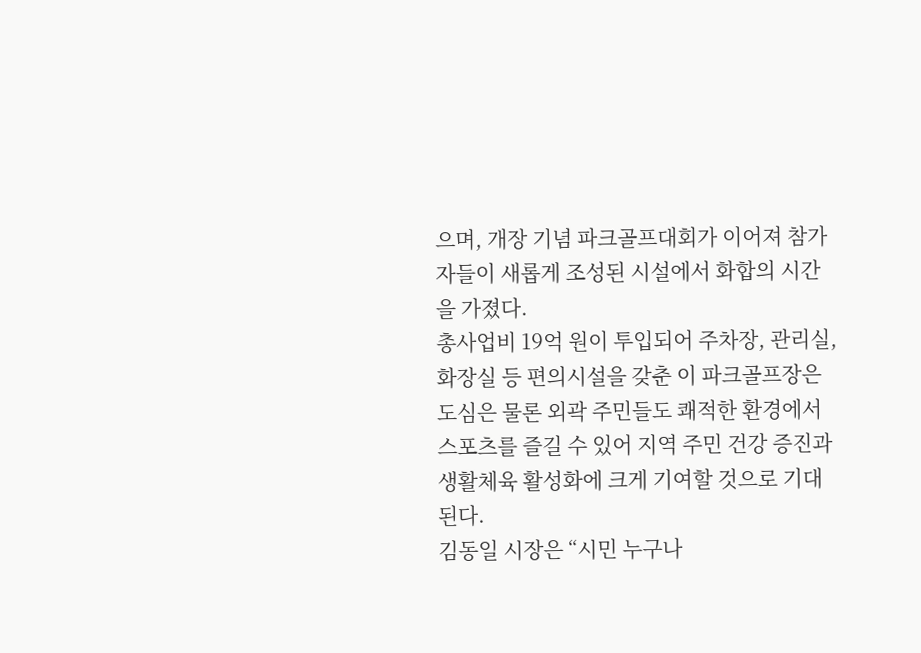으며, 개장 기념 파크골프대회가 이어져 참가자들이 새롭게 조성된 시설에서 화합의 시간을 가졌다.
총사업비 19억 원이 투입되어 주차장, 관리실, 화장실 등 편의시설을 갖춘 이 파크골프장은 도심은 물론 외곽 주민들도 쾌적한 환경에서 스포츠를 즐길 수 있어 지역 주민 건강 증진과 생활체육 활성화에 크게 기여할 것으로 기대된다.
김동일 시장은 “시민 누구나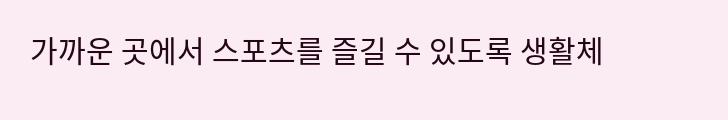가까운 곳에서 스포츠를 즐길 수 있도록 생활체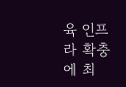육 인프라 확충에 최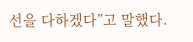선을 다하겠다”고 말했다.